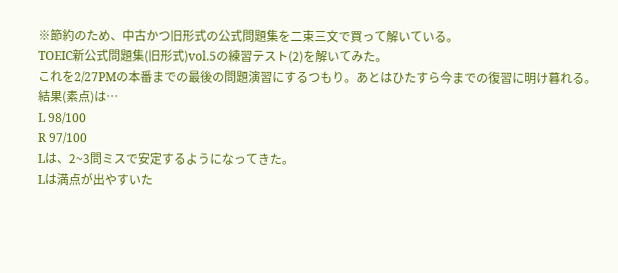※節約のため、中古かつ旧形式の公式問題集を二束三文で買って解いている。
TOEIC新公式問題集(旧形式)vol.5の練習テスト(2)を解いてみた。
これを2/27PMの本番までの最後の問題演習にするつもり。あとはひたすら今までの復習に明け暮れる。
結果(素点)は…
L 98/100
R 97/100
Lは、2~3問ミスで安定するようになってきた。
Lは満点が出やすいた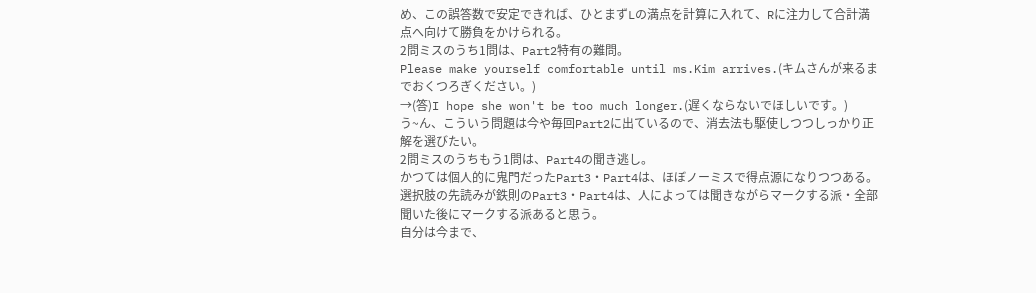め、この誤答数で安定できれば、ひとまずLの満点を計算に入れて、Rに注力して合計満点へ向けて勝負をかけられる。
2問ミスのうち1問は、Part2特有の難問。
Please make yourself comfortable until ms.Kim arrives.(キムさんが来るまでおくつろぎください。)
→(答)I hope she won't be too much longer.(遅くならないでほしいです。)
う~ん、こういう問題は今や毎回Part2に出ているので、消去法も駆使しつつしっかり正解を選びたい。
2問ミスのうちもう1問は、Part4の聞き逃し。
かつては個人的に鬼門だったPart3・Part4は、ほぼノーミスで得点源になりつつある。
選択肢の先読みが鉄則のPart3・Part4は、人によっては聞きながらマークする派・全部聞いた後にマークする派あると思う。
自分は今まで、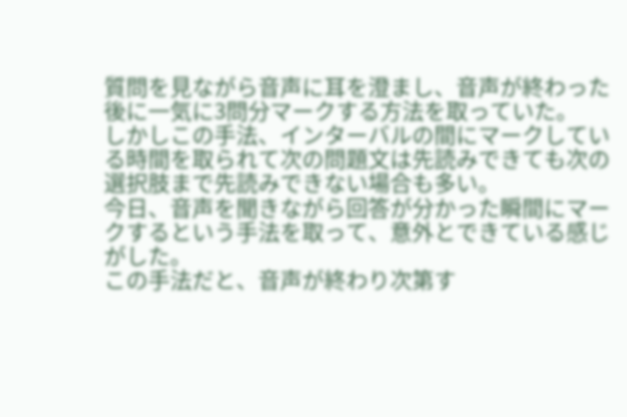質問を見ながら音声に耳を澄まし、音声が終わった後に一気に3問分マークする方法を取っていた。
しかしこの手法、インターバルの間にマークしている時間を取られて次の問題文は先読みできても次の選択肢まで先読みできない場合も多い。
今日、音声を聞きながら回答が分かった瞬間にマークするという手法を取って、意外とできている感じがした。
この手法だと、音声が終わり次第す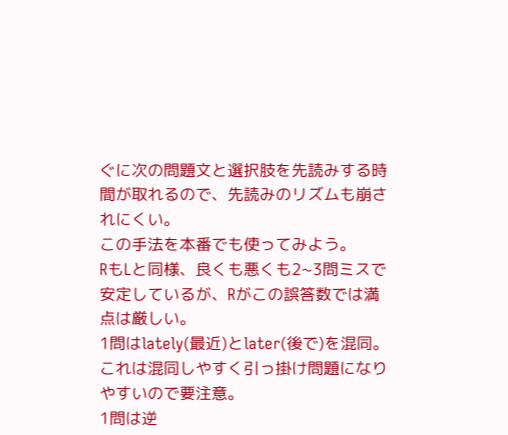ぐに次の問題文と選択肢を先読みする時間が取れるので、先読みのリズムも崩されにくい。
この手法を本番でも使ってみよう。
RもLと同様、良くも悪くも2~3問ミスで安定しているが、Rがこの誤答数では満点は厳しい。
1問はlately(最近)とlater(後で)を混同。
これは混同しやすく引っ掛け問題になりやすいので要注意。
1問は逆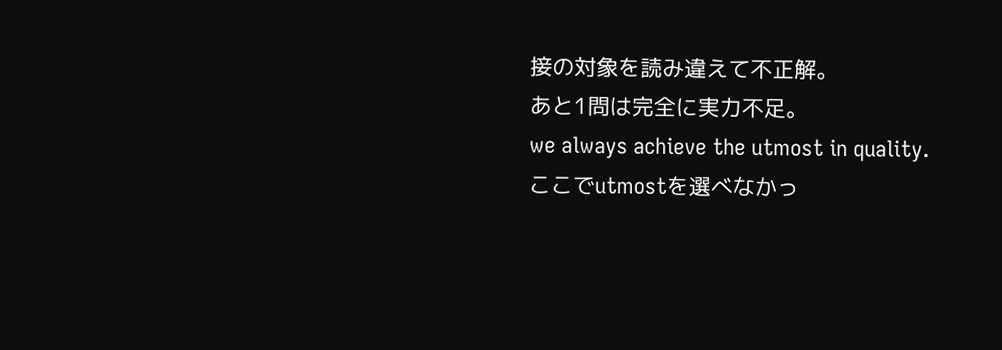接の対象を読み違えて不正解。
あと1問は完全に実力不足。
we always achieve the utmost in quality.
ここでutmostを選べなかっ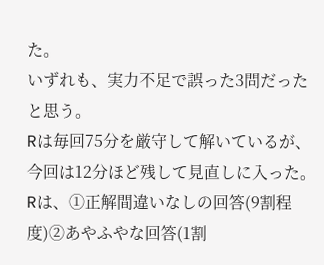た。
いずれも、実力不足で誤った3問だったと思う。
Rは毎回75分を厳守して解いているが、今回は12分ほど残して見直しに入った。
Rは、①正解間違いなしの回答(9割程度)②あやふやな回答(1割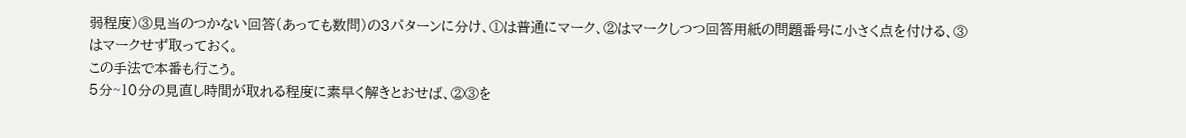弱程度)③見当のつかない回答(あっても数問)の3パターンに分け、①は普通にマーク、②はマークしつつ回答用紙の問題番号に小さく点を付ける、③はマークせず取っておく。
この手法で本番も行こう。
5分~10分の見直し時間が取れる程度に素早く解きとおせば、②③を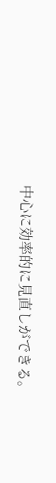中心に効率的に見直しができる。